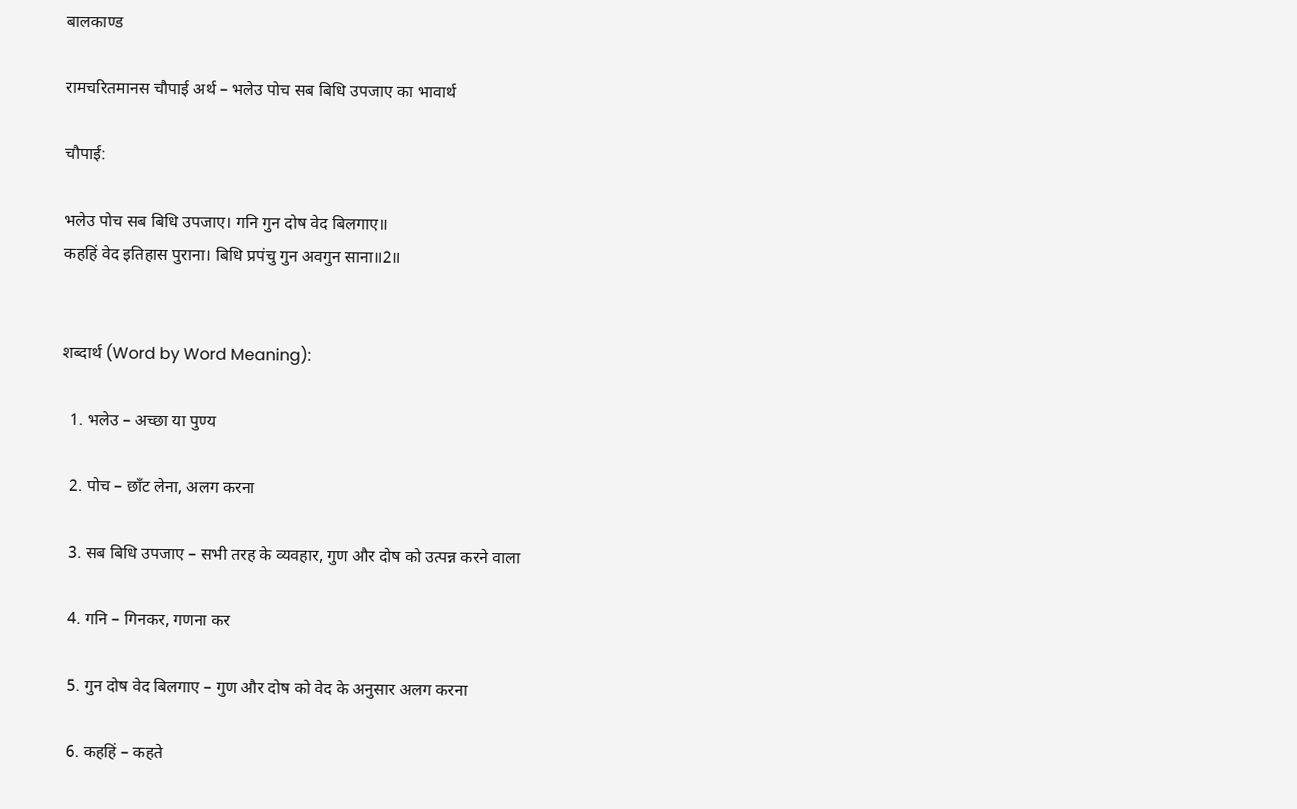बालकाण्ड

रामचरितमानस चौपाई अर्थ – भलेउ पोच सब बिधि उपजाए का भावार्थ

चौपाई:

भलेउ पोच सब बिधि उपजाए। गनि गुन दोष वेद बिलगाए॥
कहहिं वेद इतिहास पुराना। बिधि प्रपंचु गुन अवगुन साना॥2॥


शब्दार्थ (Word by Word Meaning):

  1. भलेउ – अच्छा या पुण्य

  2. पोच – छाँट लेना, अलग करना

  3. सब बिधि उपजाए – सभी तरह के व्यवहार, गुण और दोष को उत्पन्न करने वाला

  4. गनि – गिनकर, गणना कर

  5. गुन दोष वेद बिलगाए – गुण और दोष को वेद के अनुसार अलग करना

  6. कहहिं – कहते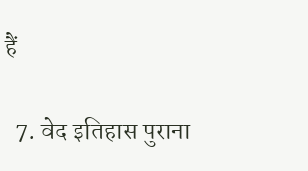हैं

  7. वेद इतिहास पुराना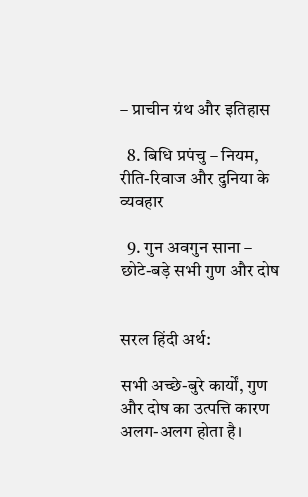– प्राचीन ग्रंथ और इतिहास

  8. बिधि प्रपंचु – नियम, रीति-रिवाज और दुनिया के व्यवहार

  9. गुन अवगुन साना – छोटे-बड़े सभी गुण और दोष


सरल हिंदी अर्थ:

सभी अच्छे-बुरे कार्यों, गुण और दोष का उत्पत्ति कारण अलग-अलग होता है।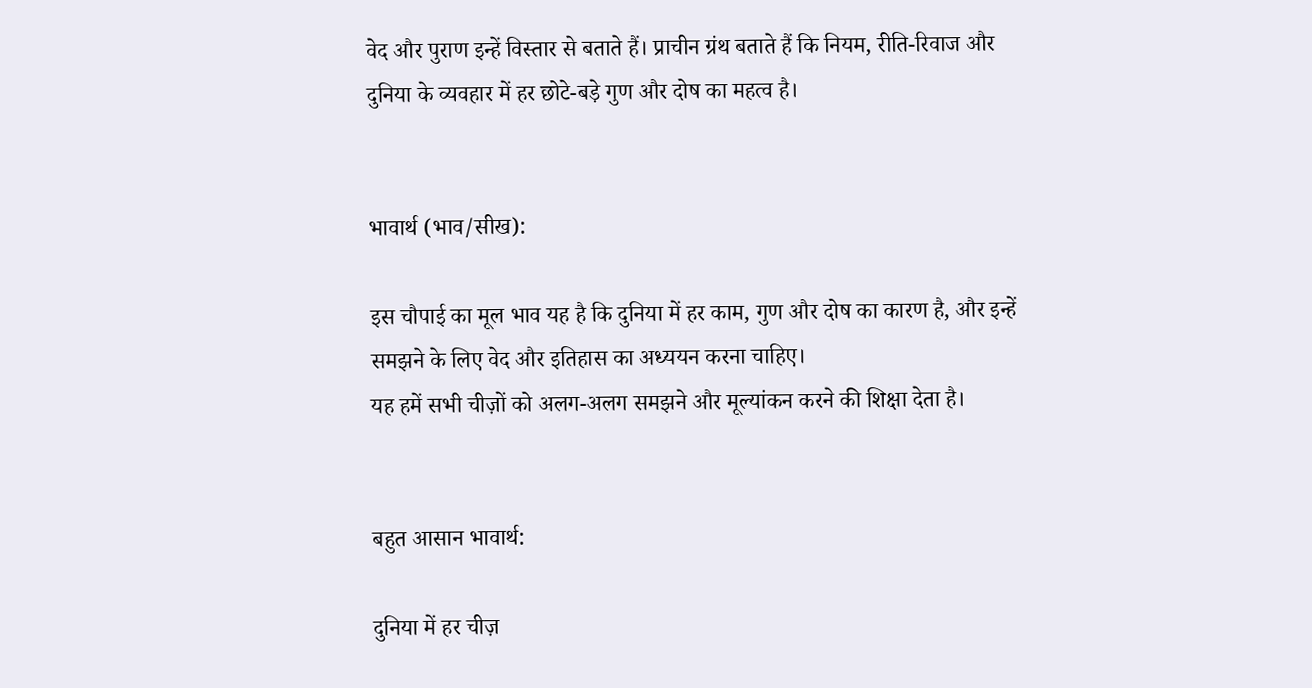वेद और पुराण इन्हें विस्तार से बताते हैं। प्राचीन ग्रंथ बताते हैं कि नियम, रीति-रिवाज और दुनिया के व्यवहार में हर छोटे-बड़े गुण और दोष का महत्व है।


भावार्थ (भाव/सीख):

इस चौपाई का मूल भाव यह है कि दुनिया में हर काम, गुण और दोष का कारण है, और इन्हें समझने के लिए वेद और इतिहास का अध्ययन करना चाहिए।
यह हमें सभी चीज़ों को अलग-अलग समझने और मूल्यांकन करने की शिक्षा देता है।


बहुत आसान भावार्थ:

दुनिया में हर चीज़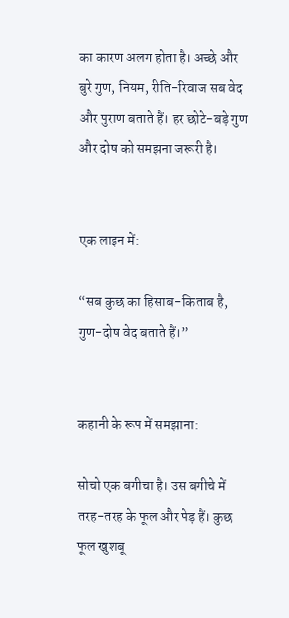का कारण अलग होता है। अच्छे और बुरे गुण, नियम, रीति-रिवाज सब वेद और पुराण बताते हैं। हर छोटे-बड़े गुण और दोष को समझना जरूरी है।


एक लाइन में:

“सब कुछ का हिसाब-किताब है, गुण-दोष वेद बताते हैं।”


कहानी के रूप में समझाना:

सोचो एक बगीचा है। उस बगीचे में तरह-तरह के फूल और पेड़ हैं। कुछ फूल खुशबू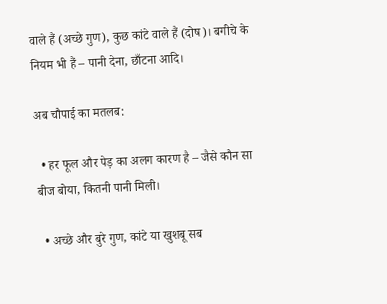वाले हैं (अच्छे गुण), कुछ कांटे वाले हैं (दोष)। बगीचे के नियम भी हैं – पानी देना, छाँटना आदि।

अब चौपाई का मतलब:

  • हर फूल और पेड़ का अलग कारण है – जैसे कौन सा बीज बोया, कितनी पानी मिली।

  • अच्छे और बुरे गुण, कांटे या खुशबू सब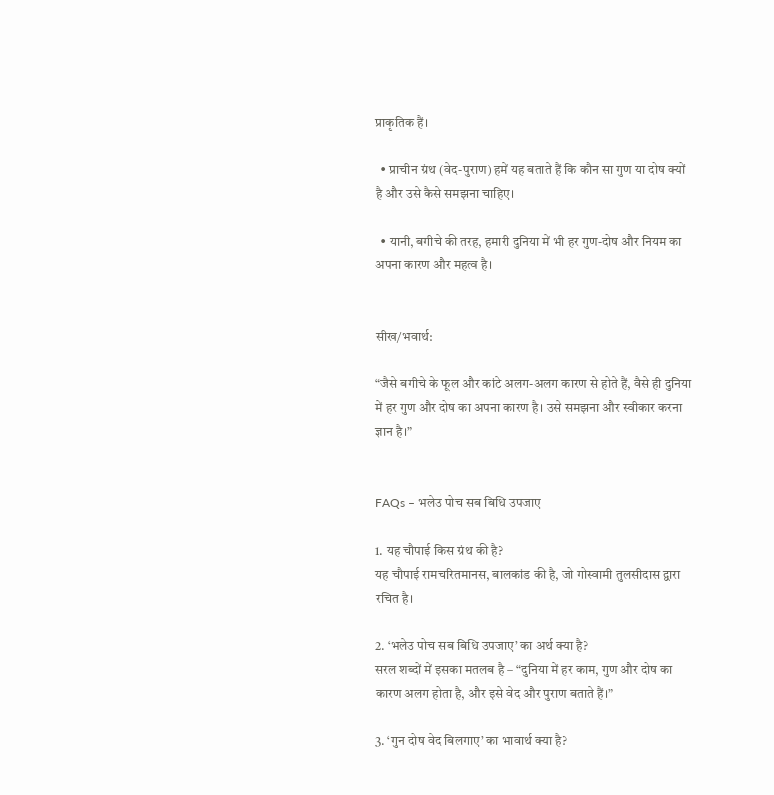प्राकृतिक हैं।

  • प्राचीन ग्रंथ (वेद-पुराण) हमें यह बताते हैं कि कौन सा गुण या दोष क्यों है और उसे कैसे समझना चाहिए।

  • यानी, बगीचे की तरह, हमारी दुनिया में भी हर गुण-दोष और नियम का अपना कारण और महत्व है।


सीख/भवार्थ:

“जैसे बगीचे के फूल और कांटे अलग-अलग कारण से होते हैं, वैसे ही दुनिया में हर गुण और दोष का अपना कारण है। उसे समझना और स्वीकार करना ज्ञान है।”


FAQs – भलेउ पोच सब बिधि उपजाए

1. यह चौपाई किस ग्रंथ की है?
यह चौपाई रामचरितमानस, बालकांड की है, जो गोस्वामी तुलसीदास द्वारा रचित है।

2. ‘भलेउ पोच सब बिधि उपजाए’ का अर्थ क्या है?
सरल शब्दों में इसका मतलब है – “दुनिया में हर काम, गुण और दोष का कारण अलग होता है, और इसे वेद और पुराण बताते हैं।”

3. ‘गुन दोष वेद बिलगाए’ का भावार्थ क्या है?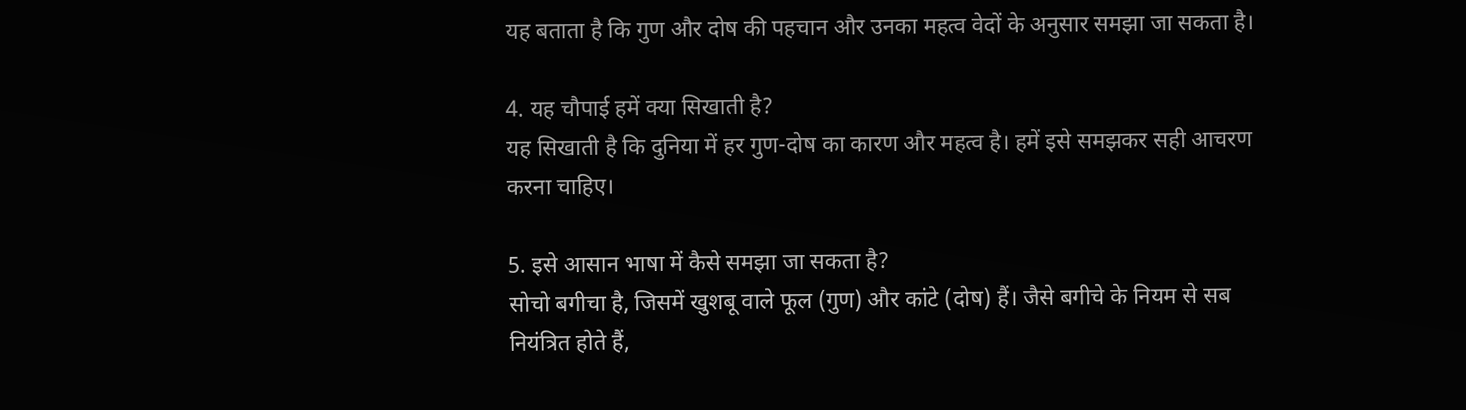यह बताता है कि गुण और दोष की पहचान और उनका महत्व वेदों के अनुसार समझा जा सकता है।

4. यह चौपाई हमें क्या सिखाती है?
यह सिखाती है कि दुनिया में हर गुण-दोष का कारण और महत्व है। हमें इसे समझकर सही आचरण करना चाहिए।

5. इसे आसान भाषा में कैसे समझा जा सकता है?
सोचो बगीचा है, जिसमें खुशबू वाले फूल (गुण) और कांटे (दोष) हैं। जैसे बगीचे के नियम से सब नियंत्रित होते हैं,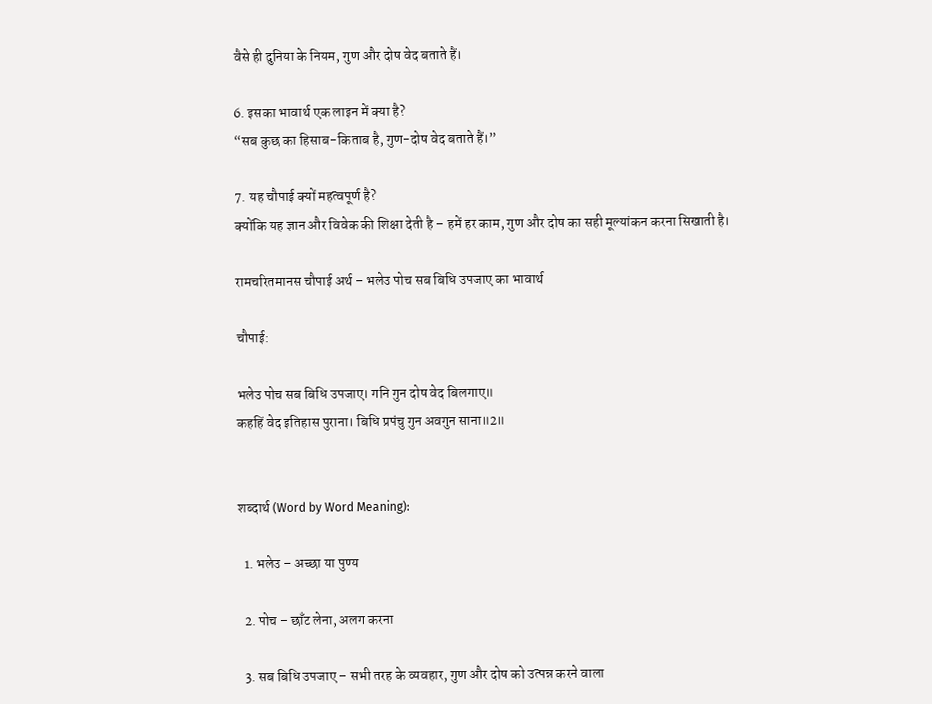वैसे ही दुनिया के नियम, गुण और दोष वेद बताते हैं।

6. इसका भावार्थ एक लाइन में क्या है?
“सब कुछ का हिसाब-किताब है, गुण-दोष वेद बताते हैं।”

7. यह चौपाई क्यों महत्वपूर्ण है?
क्योंकि यह ज्ञान और विवेक की शिक्षा देती है – हमें हर काम, गुण और दोष का सही मूल्यांकन करना सिखाती है।

रामचरितमानस चौपाई अर्थ – भलेउ पोच सब बिधि उपजाए का भावार्थ

चौपाई:

भलेउ पोच सब बिधि उपजाए। गनि गुन दोष वेद बिलगाए॥
कहहिं वेद इतिहास पुराना। बिधि प्रपंचु गुन अवगुन साना॥2॥


शब्दार्थ (Word by Word Meaning):

  1. भलेउ – अच्छा या पुण्य

  2. पोच – छाँट लेना, अलग करना

  3. सब बिधि उपजाए – सभी तरह के व्यवहार, गुण और दोष को उत्पन्न करने वाला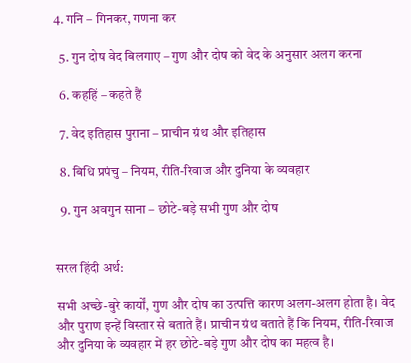4. गनि – गिनकर, गणना कर

  5. गुन दोष वेद बिलगाए – गुण और दोष को वेद के अनुसार अलग करना

  6. कहहिं – कहते हैं

  7. वेद इतिहास पुराना – प्राचीन ग्रंथ और इतिहास

  8. बिधि प्रपंचु – नियम, रीति-रिवाज और दुनिया के व्यवहार

  9. गुन अवगुन साना – छोटे-बड़े सभी गुण और दोष


सरल हिंदी अर्थ:

सभी अच्छे-बुरे कार्यों, गुण और दोष का उत्पत्ति कारण अलग-अलग होता है। वेद और पुराण इन्हें विस्तार से बताते हैं। प्राचीन ग्रंथ बताते हैं कि नियम, रीति-रिवाज और दुनिया के व्यवहार में हर छोटे-बड़े गुण और दोष का महत्व है।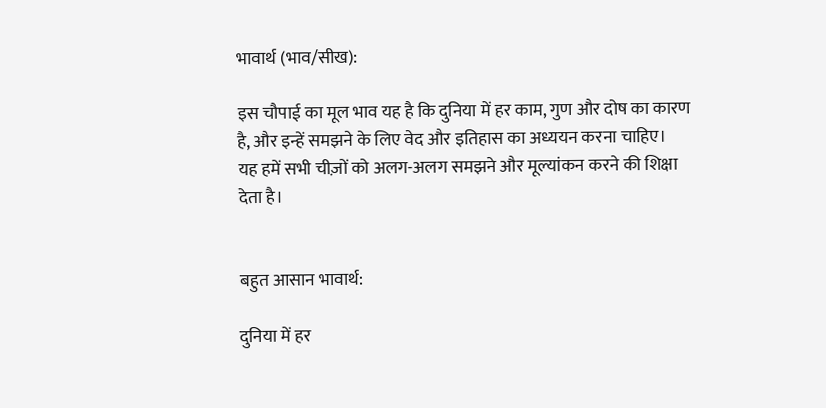भावार्थ (भाव/सीख):

इस चौपाई का मूल भाव यह है कि दुनिया में हर काम, गुण और दोष का कारण है, और इन्हें समझने के लिए वेद और इतिहास का अध्ययन करना चाहिए।
यह हमें सभी चीज़ों को अलग-अलग समझने और मूल्यांकन करने की शिक्षा देता है।


बहुत आसान भावार्थ:

दुनिया में हर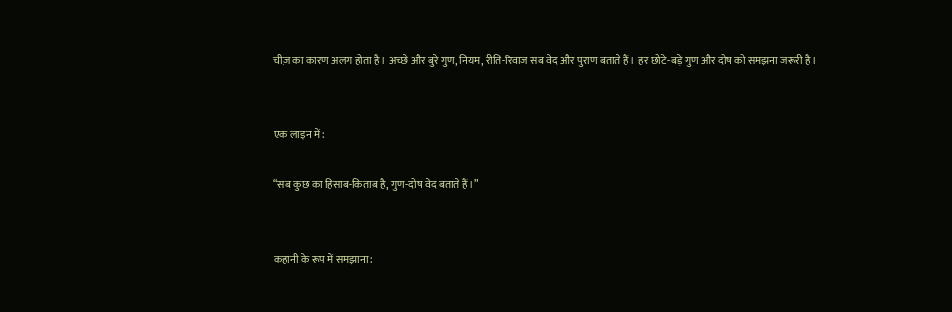चीज़ का कारण अलग होता है। अच्छे और बुरे गुण, नियम, रीति-रिवाज सब वेद और पुराण बताते हैं। हर छोटे-बड़े गुण और दोष को समझना जरूरी है।


एक लाइन में:

“सब कुछ का हिसाब-किताब है, गुण-दोष वेद बताते हैं।”


कहानी के रूप में समझाना: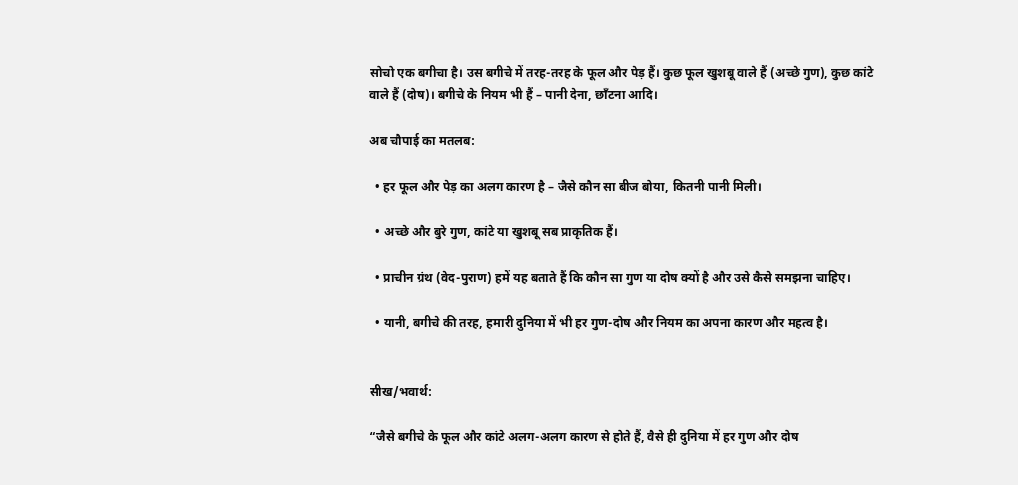सोचो एक बगीचा है। उस बगीचे में तरह-तरह के फूल और पेड़ हैं। कुछ फूल खुशबू वाले हैं (अच्छे गुण), कुछ कांटे वाले हैं (दोष)। बगीचे के नियम भी हैं – पानी देना, छाँटना आदि।

अब चौपाई का मतलब:

  • हर फूल और पेड़ का अलग कारण है – जैसे कौन सा बीज बोया, कितनी पानी मिली।

  • अच्छे और बुरे गुण, कांटे या खुशबू सब प्राकृतिक हैं।

  • प्राचीन ग्रंथ (वेद-पुराण) हमें यह बताते हैं कि कौन सा गुण या दोष क्यों है और उसे कैसे समझना चाहिए।

  • यानी, बगीचे की तरह, हमारी दुनिया में भी हर गुण-दोष और नियम का अपना कारण और महत्व है।


सीख/भवार्थ:

“जैसे बगीचे के फूल और कांटे अलग-अलग कारण से होते हैं, वैसे ही दुनिया में हर गुण और दोष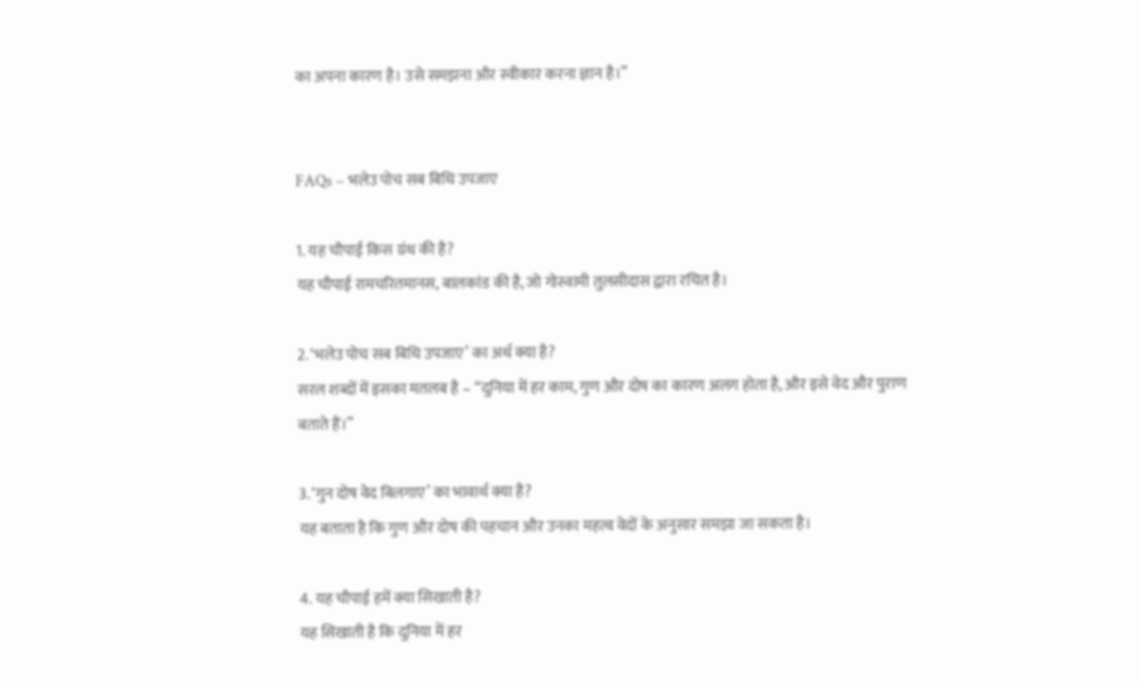का अपना कारण है। उसे समझना और स्वीकार करना ज्ञान है।”


FAQs – भलेउ पोच सब बिधि उपजाए

1. यह चौपाई किस ग्रंथ की है?
यह चौपाई रामचरितमानस, बालकांड की है, जो गोस्वामी तुलसीदास द्वारा रचित है।

2. ‘भलेउ पोच सब बिधि उपजाए’ का अर्थ क्या है?
सरल शब्दों में इसका मतलब है – “दुनिया में हर काम, गुण और दोष का कारण अलग होता है, और इसे वेद और पुराण बताते हैं।”

3. ‘गुन दोष वेद बिलगाए’ का भावार्थ क्या है?
यह बताता है कि गुण और दोष की पहचान और उनका महत्व वेदों के अनुसार समझा जा सकता है।

4. यह चौपाई हमें क्या सिखाती है?
यह सिखाती है कि दुनिया में हर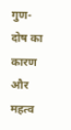गुण-दोष का कारण और महत्व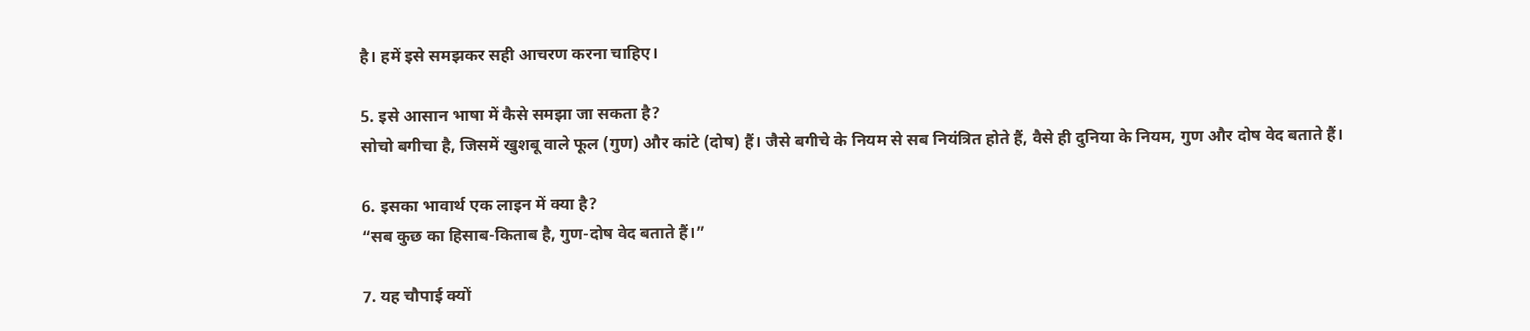है। हमें इसे समझकर सही आचरण करना चाहिए।

5. इसे आसान भाषा में कैसे समझा जा सकता है?
सोचो बगीचा है, जिसमें खुशबू वाले फूल (गुण) और कांटे (दोष) हैं। जैसे बगीचे के नियम से सब नियंत्रित होते हैं, वैसे ही दुनिया के नियम, गुण और दोष वेद बताते हैं।

6. इसका भावार्थ एक लाइन में क्या है?
“सब कुछ का हिसाब-किताब है, गुण-दोष वेद बताते हैं।”

7. यह चौपाई क्यों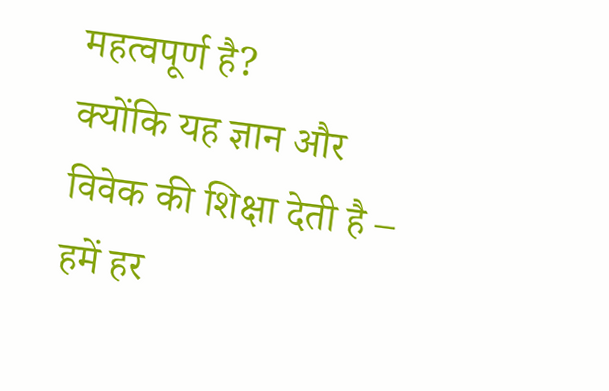महत्वपूर्ण है?
क्योंकि यह ज्ञान और विवेक की शिक्षा देती है – हमें हर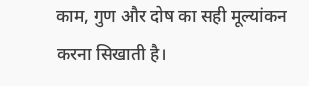काम, गुण और दोष का सही मूल्यांकन करना सिखाती है।